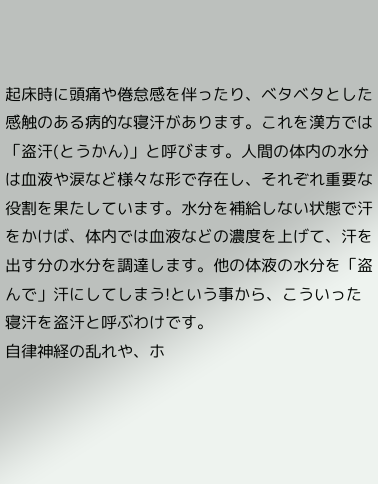起床時に頭痛や倦怠感を伴ったり、ベタベタとした感触のある病的な寝汗があります。これを漢方では「盗汗(とうかん)」と呼びます。人間の体内の水分は血液や涙など様々な形で存在し、それぞれ重要な役割を果たしています。水分を補給しない状態で汗をかけば、体内では血液などの濃度を上げて、汗を出す分の水分を調達します。他の体液の水分を「盗んで」汗にしてしまう!という事から、こういった寝汗を盗汗と呼ぶわけです。
自律神経の乱れや、ホ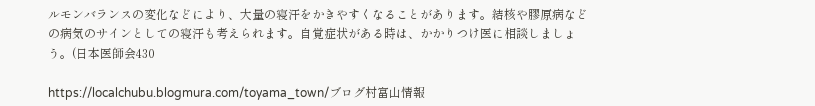ルモンバランスの変化などにより、大量の寝汗をかきやすくなることがあります。結核や膠原病などの病気のサインとしての寝汗も考えられます。自覚症状がある時は、かかりつけ医に相談しましょう。(日本医師会430

https://localchubu.blogmura.com/toyama_town/ブログ村富山情報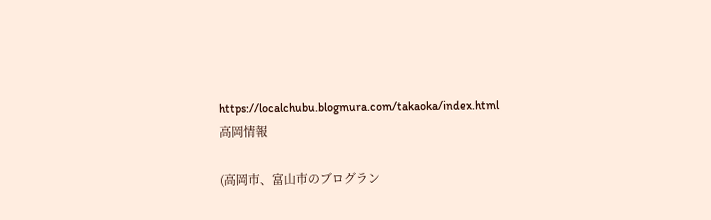https://localchubu.blogmura.com/takaoka/index.html
高岡情報

(高岡市、富山市のブログラン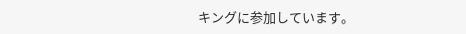キングに参加しています。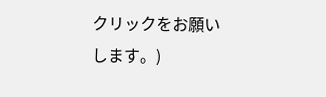クリックをお願いします。)